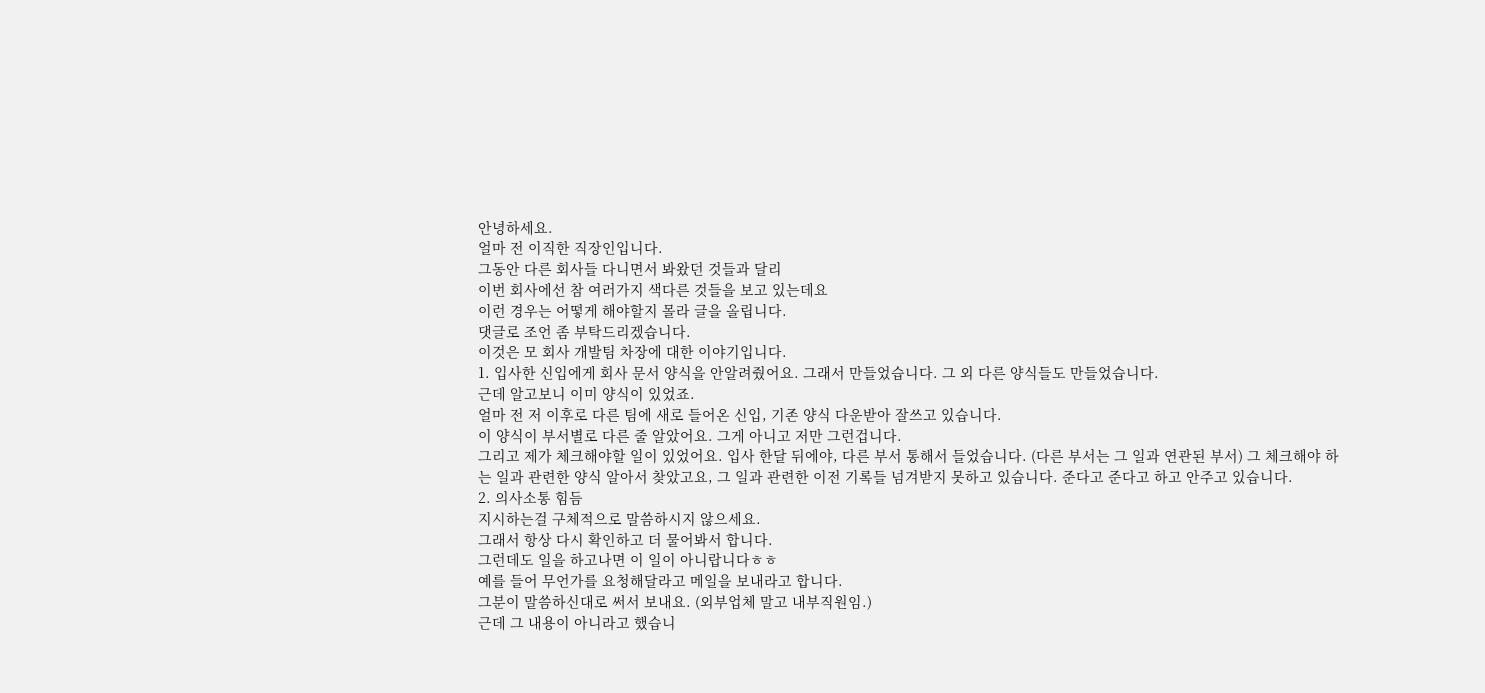안녕하세요.
얼마 전 이직한 직장인입니다.
그동안 다른 회사들 다니면서 봐왔던 것들과 달리
이번 회사에선 참 여러가지 색다른 것들을 보고 있는데요
이런 경우는 어떻게 해야할지 몰라 글을 올립니다.
댓글로 조언 좀 부탁드리겠습니다.
이것은 모 회사 개발팀 차장에 대한 이야기입니다.
1. 입사한 신입에게 회사 문서 양식을 안알려줬어요. 그래서 만들었습니다. 그 외 다른 양식들도 만들었습니다.
근데 알고보니 이미 양식이 있었죠.
얼마 전 저 이후로 다른 팀에 새로 들어온 신입, 기존 양식 다운받아 잘쓰고 있습니다.
이 양식이 부서별로 다른 줄 알았어요. 그게 아니고 저만 그런겁니다.
그리고 제가 체크해야할 일이 있었어요. 입사 한달 뒤에야, 다른 부서 통해서 들었습니다. (다른 부서는 그 일과 연관된 부서) 그 체크해야 하는 일과 관련한 양식 알아서 찾았고요, 그 일과 관련한 이전 기록들 넘겨받지 못하고 있습니다. 준다고 준다고 하고 안주고 있습니다.
2. 의사소통 힘듬
지시하는걸 구체적으로 말씀하시지 않으세요.
그래서 항상 다시 확인하고 더 물어봐서 합니다.
그런데도 일을 하고나면 이 일이 아니랍니다ㅎㅎ
예를 들어 무언가를 요청해달라고 메일을 보내라고 합니다.
그분이 말씀하신대로 써서 보내요. (외부업체 말고 내부직원임.)
근데 그 내용이 아니라고 했습니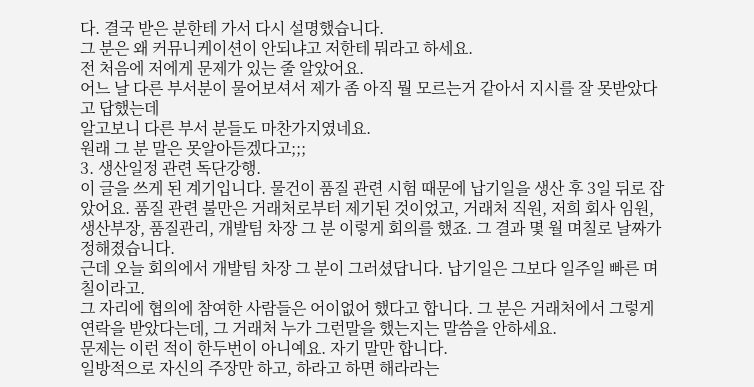다. 결국 받은 분한테 가서 다시 설명했습니다.
그 분은 왜 커뮤니케이션이 안되냐고 저한테 뭐라고 하세요.
전 처음에 저에게 문제가 있는 줄 알았어요.
어느 날 다른 부서분이 물어보셔서 제가 좀 아직 뭘 모르는거 같아서 지시를 잘 못받았다고 답했는데
알고보니 다른 부서 분들도 마찬가지였네요.
원래 그 분 말은 못알아듣겠다고;;;
3. 생산일정 관련 독단강행.
이 글을 쓰게 된 계기입니다. 물건이 품질 관련 시험 때문에 납기일을 생산 후 3일 뒤로 잡았어요. 품질 관련 불만은 거래처로부터 제기된 것이었고, 거래처 직원, 저희 회사 임원, 생산부장, 품질관리, 개발팀 차장 그 분 이렇게 회의를 했죠. 그 결과 몇 월 며칠로 날짜가 정해졌습니다.
근데 오늘 회의에서 개발팀 차장 그 분이 그러셨답니다. 납기일은 그보다 일주일 빠른 며칠이라고.
그 자리에 협의에 참여한 사람들은 어이없어 했다고 합니다. 그 분은 거래처에서 그렇게 연락을 받았다는데, 그 거래처 누가 그런말을 했는지는 말씀을 안하세요.
문제는 이런 적이 한두번이 아니예요. 자기 말만 합니다.
일방적으로 자신의 주장만 하고, 하라고 하면 해라라는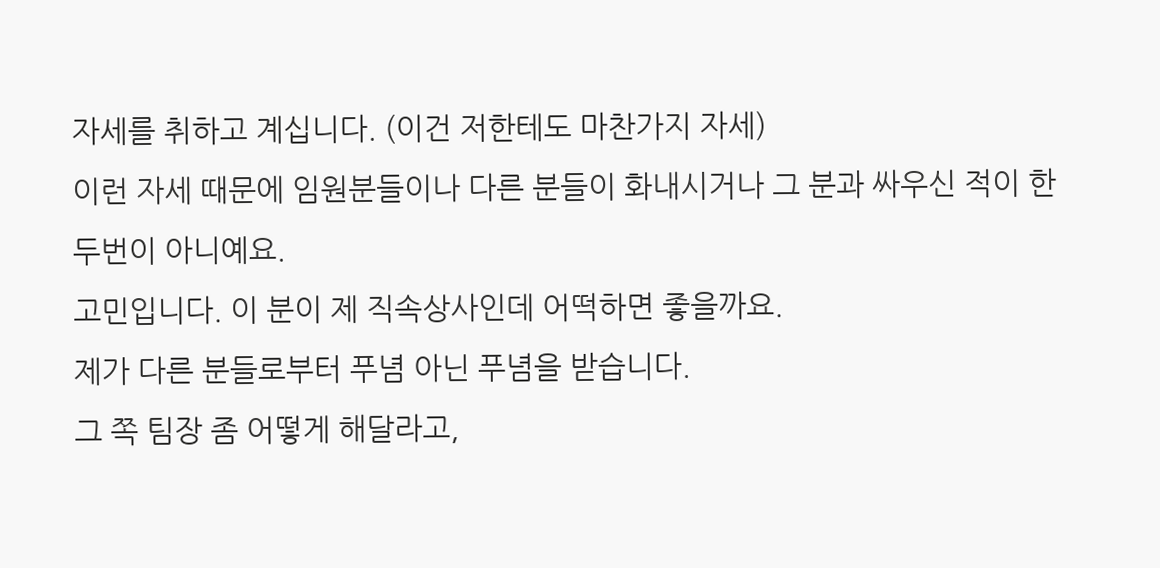자세를 취하고 계십니다. (이건 저한테도 마찬가지 자세)
이런 자세 때문에 임원분들이나 다른 분들이 화내시거나 그 분과 싸우신 적이 한두번이 아니예요.
고민입니다. 이 분이 제 직속상사인데 어떡하면 좋을까요.
제가 다른 분들로부터 푸념 아닌 푸념을 받습니다.
그 쪽 팀장 좀 어떻게 해달라고,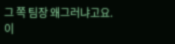그 쪽 팀장 왜그러냐고요.
이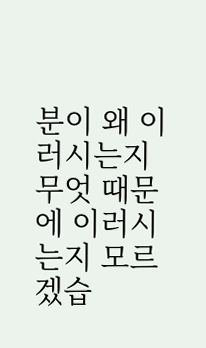분이 왜 이러시는지 무엇 때문에 이러시는지 모르겠습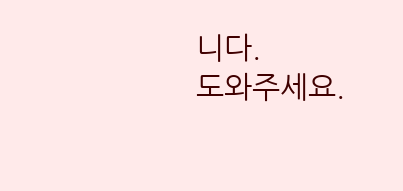니다.
도와주세요.